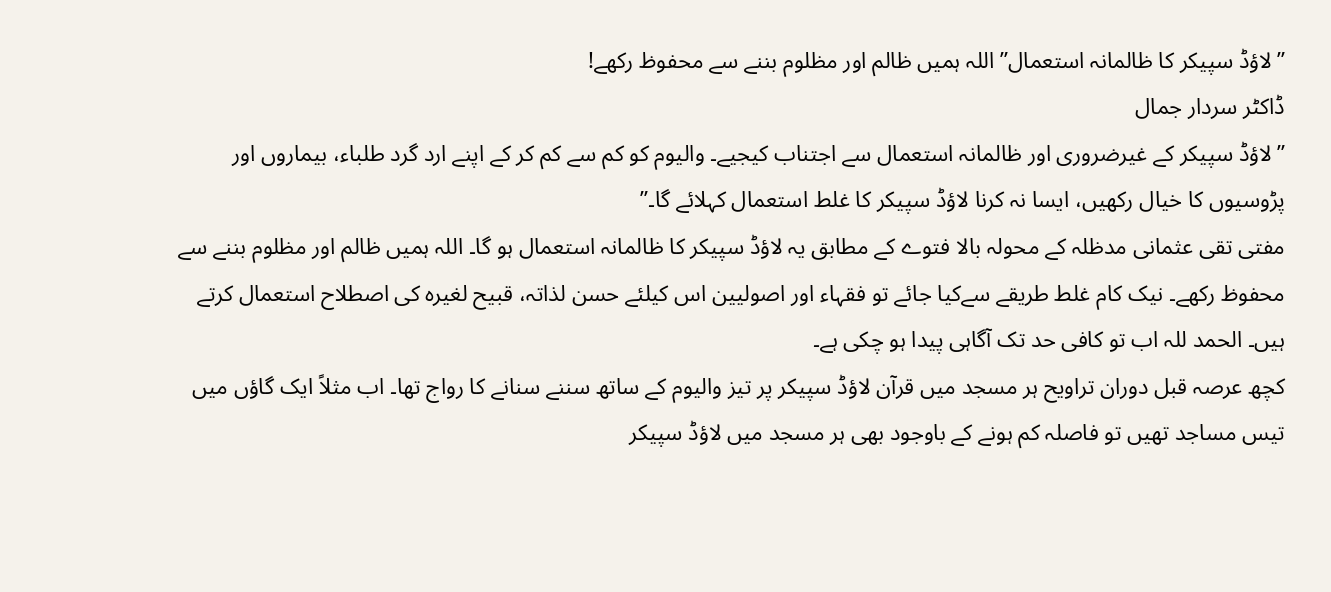”لاؤڈ سپیکر کا ظالمانہ استعمال” اللہ ہمیں ظالم اور مظلوم بننے سے محفوظ رکھے!
ڈاکٹر سردار جمال
”لاؤڈ سپیکر کے غیرضروری اور ظالمانہ استعمال سے اجتناب کیجیے۔ والیوم کو کم سے کم کر کے اپنے ارد گرد طلباء، بیماروں اور پڑوسیوں کا خیال رکھیں، ایسا نہ کرنا لاؤڈ سپیکر کا غلط استعمال کہلائے گا۔”
مفتی تقی عثمانی مدظلہ کے محولہ بالا فتوے کے مطابق یہ لاؤڈ سپیکر کا ظالمانہ استعمال ہو گا۔ اللہ ہمیں ظالم اور مظلوم بننے سے محفوظ رکھے۔ نیک کام غلط طریقے سےکیا جائے تو فقہاء اور اصولیین اس کیلئے حسن لذاتہ، قبیح لغیرہ کی اصطلاح استعمال کرتے ہیں۔ الحمد للہ اب تو کافی حد تک آگاہی پیدا ہو چکی ہے۔
کچھ عرصہ قبل دوران تراویح ہر مسجد میں قرآن لاؤڈ سپیکر پر تیز والیوم کے ساتھ سننے سنانے کا رواج تھا۔ اب مثلاً ایک گاؤں میں تیس مساجد تھیں تو فاصلہ کم ہونے کے باوجود بھی ہر مسجد میں لاؤڈ سپیکر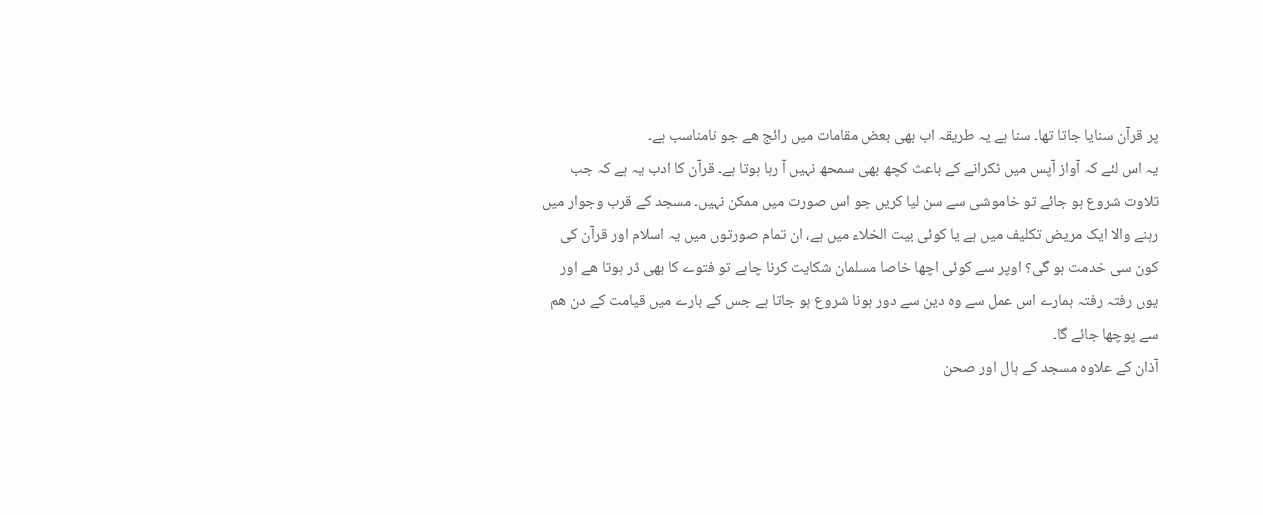پر قرآن سنایا جاتا تھا۔ سنا ہے یہ طریقہ اب بھی بعض مقامات میں رائج ھے جو نامناسب ہے۔
یہ اس لئے کہ آواز آپس میں ٹکرانے کے باعث کچھ بھی سمحھ نہیں آ رہا ہوتا ہے۔ قرآن کا ادب یہ ہے کہ جب تلاوت شروع ہو جائے تو خاموشی سے سن لیا کریں جو اس صورت میں ممکن نہیں۔ مسجد کے قرب وجوار میں رہنے والا ایک مریض تکلیف میں ہے یا کوئی بیت الخلاء میں ہے، ان تمام صورتوں میں یہ اسلام اور قرآن کی کون سی خدمت ہو گی؟ اوپر سے کوئی اچھا خاصا مسلمان شکایت کرنا چاہے تو فتوے کا بھی ڈر ہوتا ھے اور یوں رفتہ رفتہ ہمارے اس عمل سے وہ دین سے دور ہونا شروع ہو جاتا ہے جس کے بارے میں قیامت کے دن ھم سے پوچھا جائے گا۔
آذان کے علاوہ مسجد کے ہال اور صحن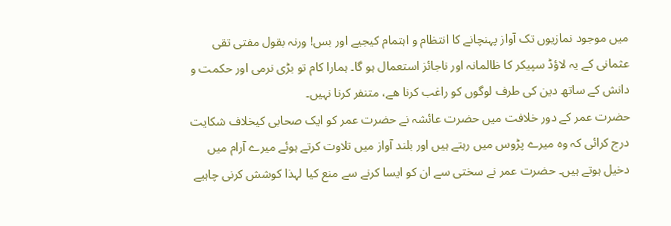میں موجود نمازیوں تک آواز پہنچانے کا انتظام و اہتمام کیجیے اور بس! ورنہ بقول مفتی تقی عثمانی کے یہ لاؤڈ سپیکر کا ظالمانہ اور ناجائز استعمال ہو گا۔ ہمارا کام تو بڑی نرمی اور حکمت و دانش کے ساتھ دین کی طرف لوگوں کو راغب کرنا ھے، متنفر کرنا نہیں۔
حضرت عمر کے دور خلافت میں حضرت عائشہ نے حضرت عمر کو ایک صحابی کیخلاف شکایت درج کرائی کہ وہ میرے پڑوس میں رہتے ہیں اور بلند آواز میں تلاوت کرتے ہوئے میرے آرام میں دخیل ہوتے ہیں۔ حضرت عمر نے سختی سے ان کو ایسا کرنے سے منع کیا لہذا کوشش کرنی چاہیے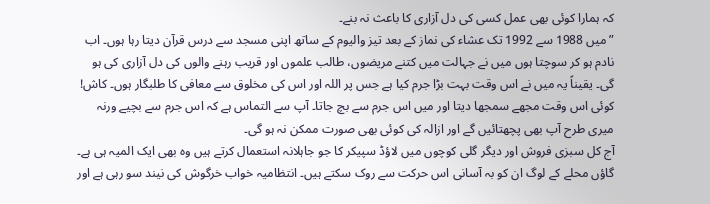کہ ہمارا کوئی بھی عمل کسی کی دل آزاری کا باعث نہ بنے۔
”میں 1988 سے 1992 تک عشاء کی نماز کے بعد تیز والیوم کے ساتھ اپنی مسجد سے درس قرآن دیتا رہا ہوں۔ اب نادم ہو کر سوچتا ہوں میں نے جہالت میں کتنے مریضوں، طالب علموں اور قریب رہنے والوں کی دل آزاری کی ہو گی۔ یقیناً یہ میں نے اس وقت بہت بڑا جرم کیا ہے جس پر اللہ اور اس کی مخلوق سے معافی کا طلبگار ہوں۔ کاش! کوئی اس وقت مجھے سمجھا دیتا اور میں اس جرم سے بچ جاتا۔ آپ سے التماس ہے کہ اس جرم سے بچیے ورنہ میری طرح آپ بھی پچھتائیں گے اور ازالہ کی کوئی بھی صورت ممکن نہ ہو گی۔
آج کل سبزی فروش اور دیگر گلی کوچوں میں لاؤڈ سپیکر کا جو جاہلانہ استعمال کرتے ہیں وہ بھی ایک المیہ ہی ہے۔ گاؤں محلے کے لوگ ان کو بہ آسانی اس حرکت سے روک سکتے ہیں۔ انتظامیہ خواب خرگوش کی نیند سو رہی ہے اور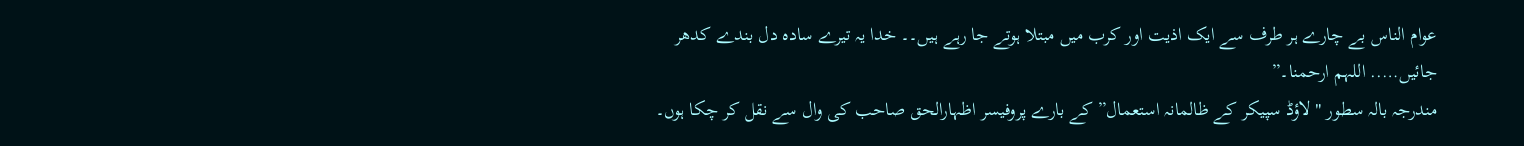عوام الناس بے چارے ہر طرف سے ایک اذیت اور کرب میں مبتلا ہوتے جا رہے ہیں۔۔ خدا یہ تیرے سادہ دل بندے کدھر جائیں….. اللہم ارحمنا۔”
مندرجہ بالہ سطور "لاؤڈ سپیکر کے ظالمانہ استعمال” کے بارے پروفیسر اظہارالحق صاحب کی وال سے نقل کر چکا ہوں۔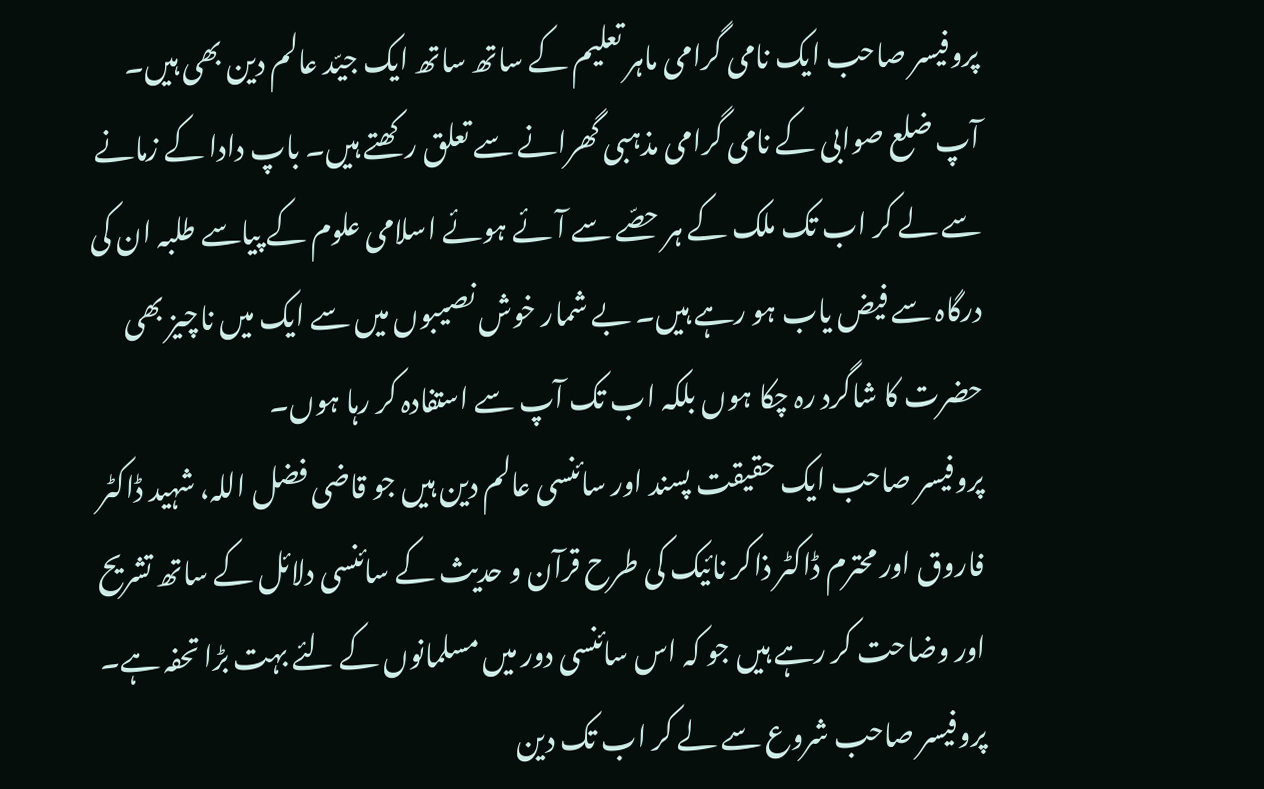پروفیسر صاحب ایک نامی گرامی ماہر تعلیم کے ساتھ ساتھ ایک جیّد عالم دین بھی ہیں۔ آپ ضلع صوابی کے نامی گرامی مذہبی گھرانے سے تعلق رکھتے ہیں۔ باپ دادا کے زمانے سے لے کر اب تک ملک کے ہر حصّے سے آئے ہوئے اسلامی علوم کے پیاسے طلبہ ان کی درگاہ سے فیض یاب ہو رہے ہیں۔ بے شمار خوش نصیبوں میں سے ایک میں ناچیز بھی حضرت کا شاگرد رہ چکا ہوں بلکہ اب تک آپ سے استفادہ کر رہا ہوں۔
پروفیسر صاحب ایک حقیقت پسند اور سائنسی عالم دین ہیں جو قاضی فضل اللہ، شہید ڈاکٹر فاروق اور محترم ڈاکٹر ذاکر نائیک کی طرح قرآن و حدیث کے سائنسی دلائل کے ساتھ تشریح اور وضاحت کر رہے ہیں جو کہ اس سائنسی دور میں مسلمانوں کے لئے بہت بڑا تحفہ ہے۔
پروفیسر صاحب شروع سے لے کر اب تک دین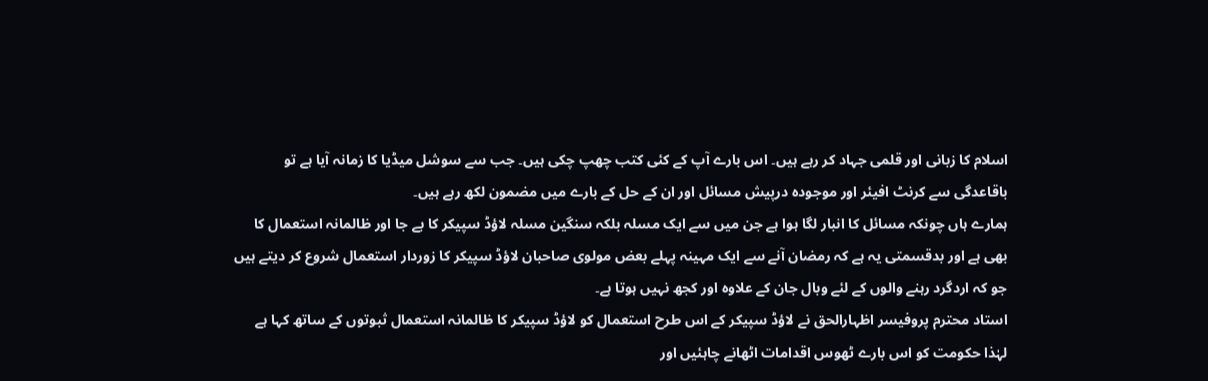اسلام کا زبانی اور قلمی جہاد کر رہے ہیں۔ اس بارے آپ کے کئی کتب چھپ چکی ہیں۔ جب سے سوشل میڈیا کا زمانہ آیا ہے تو باقاعدگی سے کرنٹ افیئر اور موجودہ درپیش مسائل اور ان کے حل کے بارے میں مضمون لکھ رہے ہیں۔
ہمارے ہاں چونکہ مسائل کا انبار لگا ہوا ہے جن میں سے ایک مسلہ بلکہ سنگین مسلہ لاؤڈ سپیکر کا بے جا اور ظالمانہ استعمال کا بھی ہے اور بدقسمتی یہ ہے کہ رمضان آنے سے ایک مہینہ پہلے بعض مولوی صاحبان لاؤڈ سپیکر کا زوردار استعمال شروع کر دیتے ہیں جو کہ اردگرد رہنے والوں کے لئے وبال جان کے علاوہ اور کجھ نہیں ہوتا ہے۔
استاد محترم پروفیسر اظہارالحق نے لاؤڈ سپیکر کے اس طرح استعمال کو لاؤڈ سپیکر کا ظالمانہ استعمال ثبوتوں کے ساتھ کہا ہے لہٰذا حکومت کو اس بارے ٹھوس اقدامات اٹھانے چاہئیں اور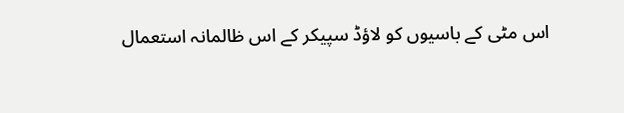اس مٹی کے باسیوں کو لاؤڈ سپیکر کے اس ظالمانہ استعمال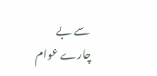سے بے چارے عوام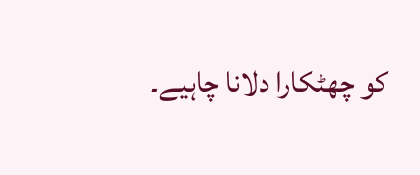کو چھٹکارا دلانا چاہیے۔